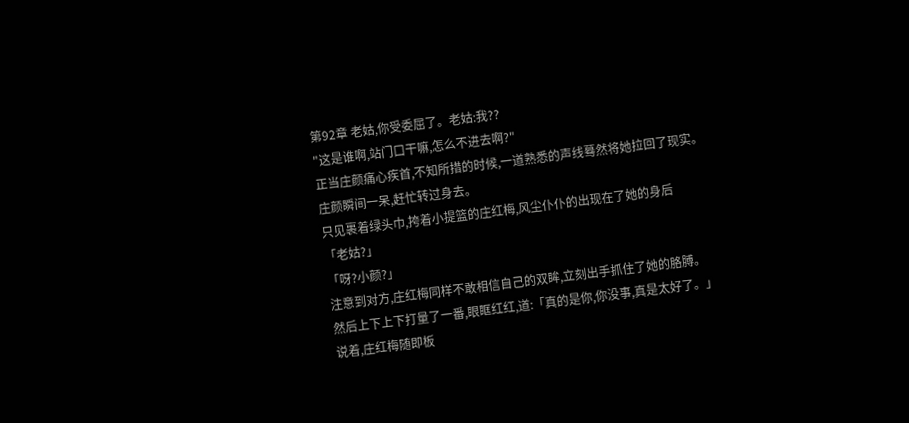第92章 老姑,你受委屈了。老姑:我??
"这是谁啊,站门口干嘛,怎么不进去啊?"
正当庄颜痛心疾首,不知所措的时候,一道熟悉的声线蓦然将她拉回了现实。
庄颜瞬间一呆,赶忙转过身去。
只见裹着绿头巾,挎着小提篮的庄红梅,风尘仆仆的出现在了她的身后
「老姑?」
「呀?小颜?」
注意到对方,庄红梅同样不敢相信自己的双眸,立刻出手抓住了她的胳膊。
然后上下上下打量了一番,眼眶红红,道:「真的是你,你没事,真是太好了。」
说着,庄红梅随即板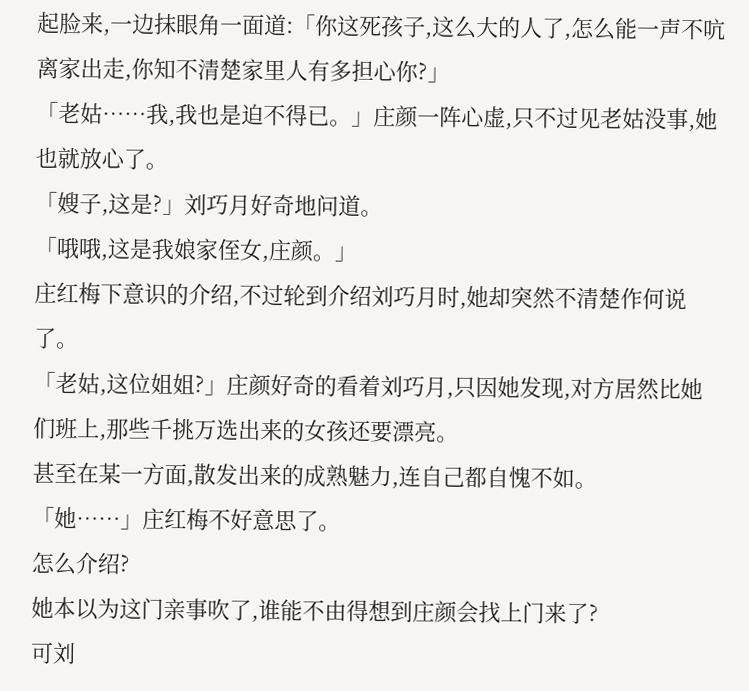起脸来,一边抹眼角一面道:「你这死孩子,这么大的人了,怎么能一声不吭离家出走,你知不清楚家里人有多担心你?」
「老姑……我,我也是迫不得已。」庄颜一阵心虚,只不过见老姑没事,她也就放心了。
「嫂子,这是?」刘巧月好奇地问道。
「哦哦,这是我娘家侄女,庄颜。」
庄红梅下意识的介绍,不过轮到介绍刘巧月时,她却突然不清楚作何说了。
「老姑,这位姐姐?」庄颜好奇的看着刘巧月,只因她发现,对方居然比她们班上,那些千挑万选出来的女孩还要漂亮。
甚至在某一方面,散发出来的成熟魅力,连自己都自愧不如。
「她……」庄红梅不好意思了。
怎么介绍?
她本以为这门亲事吹了,谁能不由得想到庄颜会找上门来了?
可刘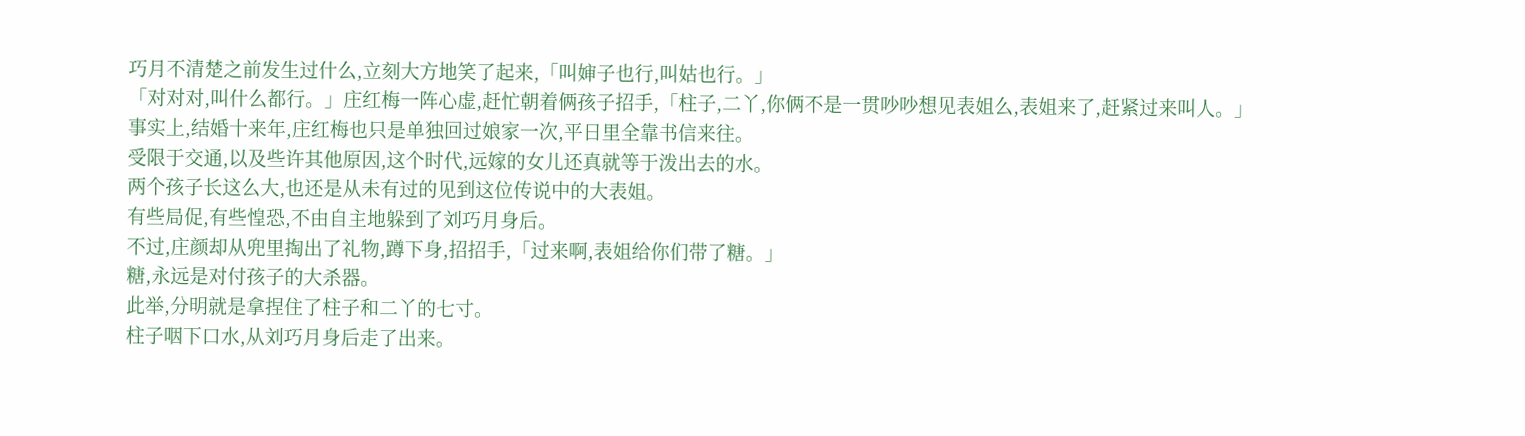巧月不清楚之前发生过什么,立刻大方地笑了起来,「叫婶子也行,叫姑也行。」
「对对对,叫什么都行。」庄红梅一阵心虚,赶忙朝着俩孩子招手,「柱子,二丫,你俩不是一贯吵吵想见表姐么,表姐来了,赶紧过来叫人。」
事实上,结婚十来年,庄红梅也只是单独回过娘家一次,平日里全靠书信来往。
受限于交通,以及些许其他原因,这个时代,远嫁的女儿还真就等于泼出去的水。
两个孩子长这么大,也还是从未有过的见到这位传说中的大表姐。
有些局促,有些惶恐,不由自主地躲到了刘巧月身后。
不过,庄颜却从兜里掏出了礼物,蹲下身,招招手,「过来啊,表姐给你们带了糖。」
糖,永远是对付孩子的大杀器。
此举,分明就是拿捏住了柱子和二丫的七寸。
柱子咽下口水,从刘巧月身后走了出来。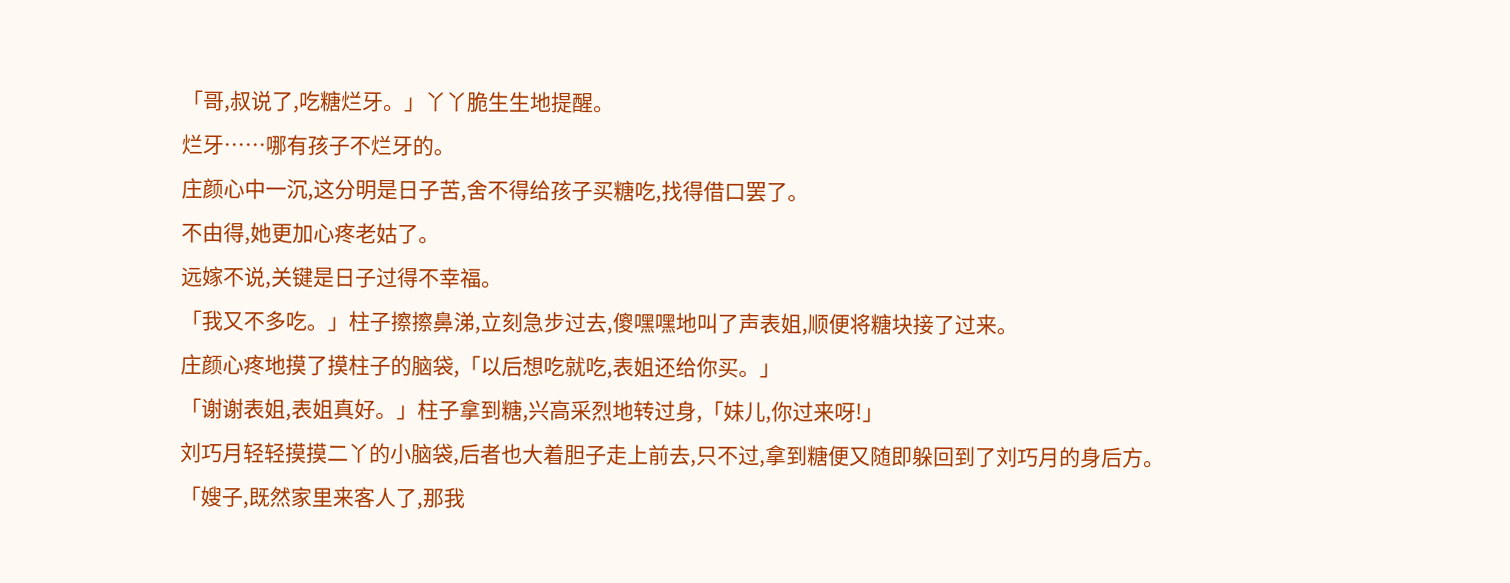「哥,叔说了,吃糖烂牙。」丫丫脆生生地提醒。
烂牙……哪有孩子不烂牙的。
庄颜心中一沉,这分明是日子苦,舍不得给孩子买糖吃,找得借口罢了。
不由得,她更加心疼老姑了。
远嫁不说,关键是日子过得不幸福。
「我又不多吃。」柱子擦擦鼻涕,立刻急步过去,傻嘿嘿地叫了声表姐,顺便将糖块接了过来。
庄颜心疼地摸了摸柱子的脑袋,「以后想吃就吃,表姐还给你买。」
「谢谢表姐,表姐真好。」柱子拿到糖,兴高采烈地转过身,「妹儿,你过来呀!」
刘巧月轻轻摸摸二丫的小脑袋,后者也大着胆子走上前去,只不过,拿到糖便又随即躲回到了刘巧月的身后方。
「嫂子,既然家里来客人了,那我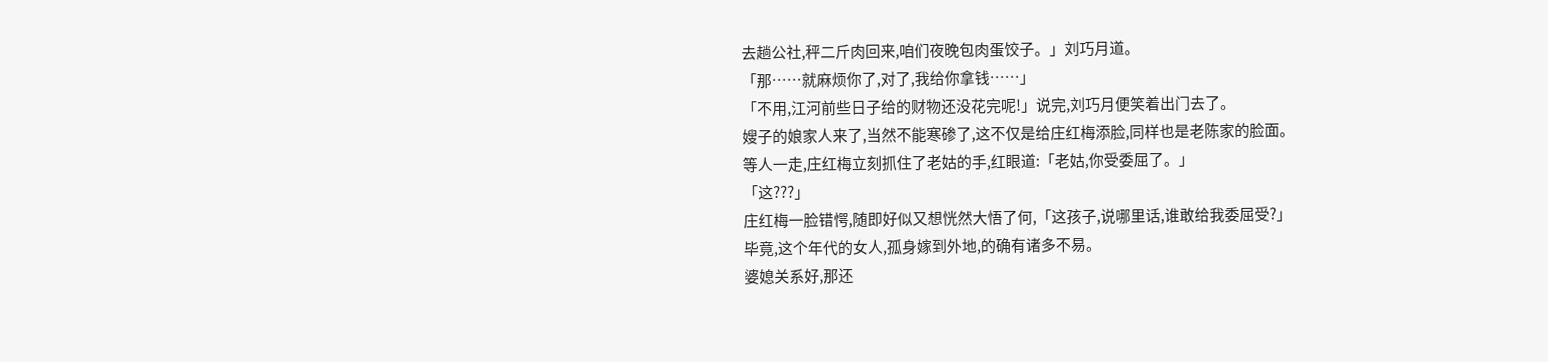去趟公社,秤二斤肉回来,咱们夜晚包肉蛋饺子。」刘巧月道。
「那……就麻烦你了,对了,我给你拿钱……」
「不用,江河前些日子给的财物还没花完呢!」说完,刘巧月便笑着出门去了。
嫂子的娘家人来了,当然不能寒碜了,这不仅是给庄红梅添脸,同样也是老陈家的脸面。
等人一走,庄红梅立刻抓住了老姑的手,红眼道:「老姑,你受委屈了。」
「这???」
庄红梅一脸错愕,随即好似又想恍然大悟了何,「这孩子,说哪里话,谁敢给我委屈受?」
毕竟,这个年代的女人,孤身嫁到外地,的确有诸多不易。
婆媳关系好,那还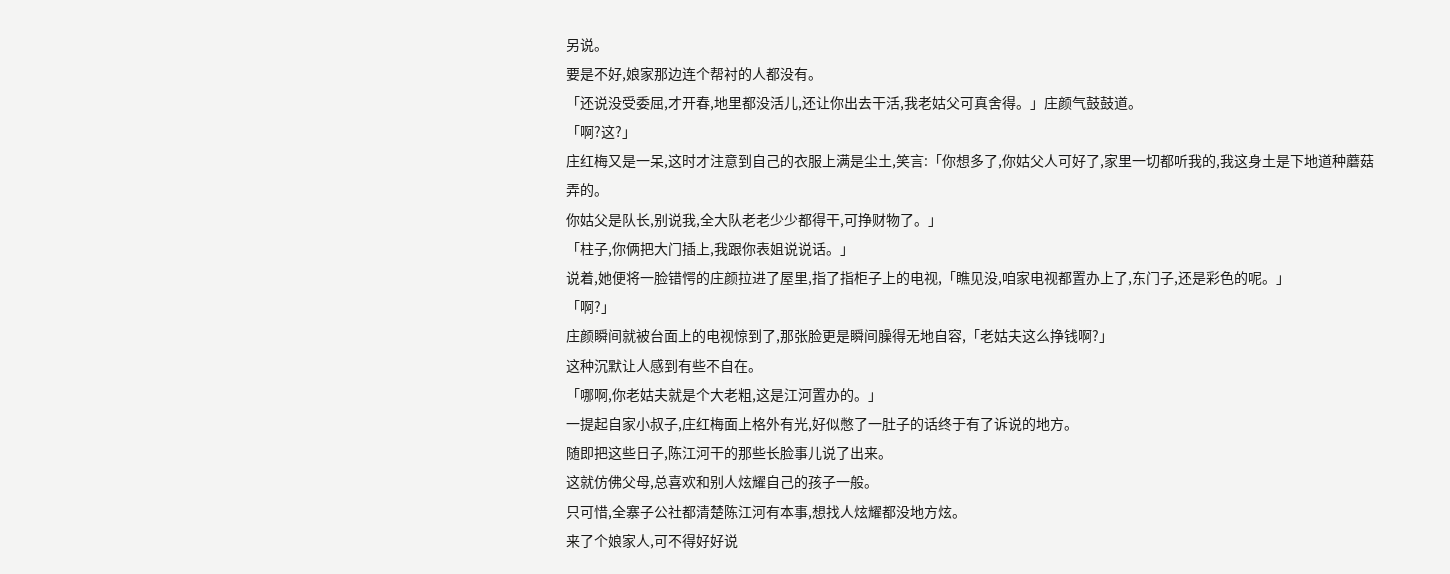另说。
要是不好,娘家那边连个帮衬的人都没有。
「还说没受委屈,才开春,地里都没活儿,还让你出去干活,我老姑父可真舍得。」庄颜气鼓鼓道。
「啊?这?」
庄红梅又是一呆,这时才注意到自己的衣服上满是尘土,笑言:「你想多了,你姑父人可好了,家里一切都听我的,我这身土是下地道种蘑菇弄的。
你姑父是队长,别说我,全大队老老少少都得干,可挣财物了。」
「柱子,你俩把大门插上,我跟你表姐说说话。」
说着,她便将一脸错愕的庄颜拉进了屋里,指了指柜子上的电视,「瞧见没,咱家电视都置办上了,东门子,还是彩色的呢。」
「啊?」
庄颜瞬间就被台面上的电视惊到了,那张脸更是瞬间臊得无地自容,「老姑夫这么挣钱啊?」
这种沉默让人感到有些不自在。
「哪啊,你老姑夫就是个大老粗,这是江河置办的。」
一提起自家小叔子,庄红梅面上格外有光,好似憋了一肚子的话终于有了诉说的地方。
随即把这些日子,陈江河干的那些长脸事儿说了出来。
这就仿佛父母,总喜欢和别人炫耀自己的孩子一般。
只可惜,全寨子公社都清楚陈江河有本事,想找人炫耀都没地方炫。
来了个娘家人,可不得好好说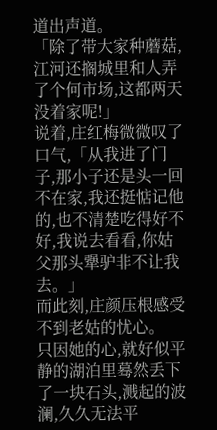道出声道。
「除了带大家种蘑菇,江河还搁城里和人弄了个何市场,这都两天没着家呢!」
说着,庄红梅微微叹了口气,「从我进了门子,那小子还是头一回不在家,我还挺惦记他的,也不清楚吃得好不好,我说去看看,你姑父那头犟驴非不让我去。」
而此刻,庄颜压根感受不到老姑的忧心。
只因她的心,就好似平静的湖泊里蓦然丢下了一块石头,溅起的波澜,久久无法平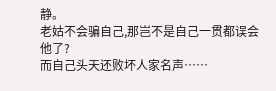静。
老姑不会骗自己,那岂不是自己一贯都误会他了?
而自己头天还败坏人家名声……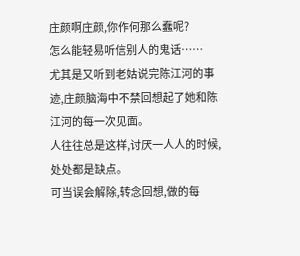庄颜啊庄颜,你作何那么蠢呢?
怎么能轻易听信别人的鬼话……
尤其是又听到老姑说完陈江河的事迹,庄颜脑海中不禁回想起了她和陈江河的每一次见面。
人往往总是这样,讨厌一人人的时候,处处都是缺点。
可当误会解除,转念回想,做的每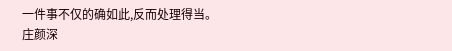一件事不仅的确如此,反而处理得当。
庄颜深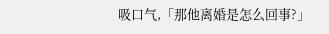吸口气,「那他离婚是怎么回事?」